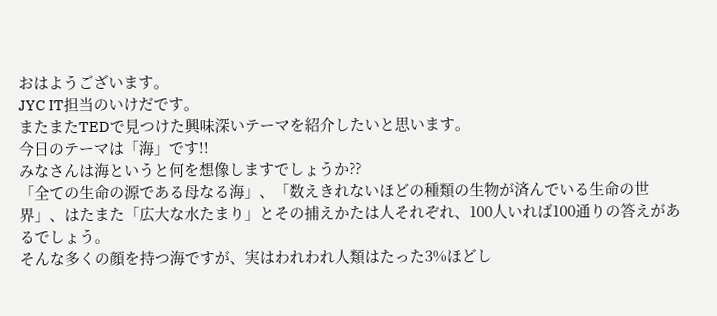おはようございます。
JYC IT担当のいけだです。
またまたTEDで見つけた興味深いテーマを紹介したいと思います。
今日のテーマは「海」です!!
みなさんは海というと何を想像しますでしょうか??
「全ての生命の源である母なる海」、「数えきれないほどの種類の生物が済んでいる生命の世界」、はたまた「広大な水たまり」とその捕えかたは人それぞれ、100人いれば100通りの答えがあるでしょう。
そんな多くの顔を持つ海ですが、実はわれわれ人類はたった3%ほどし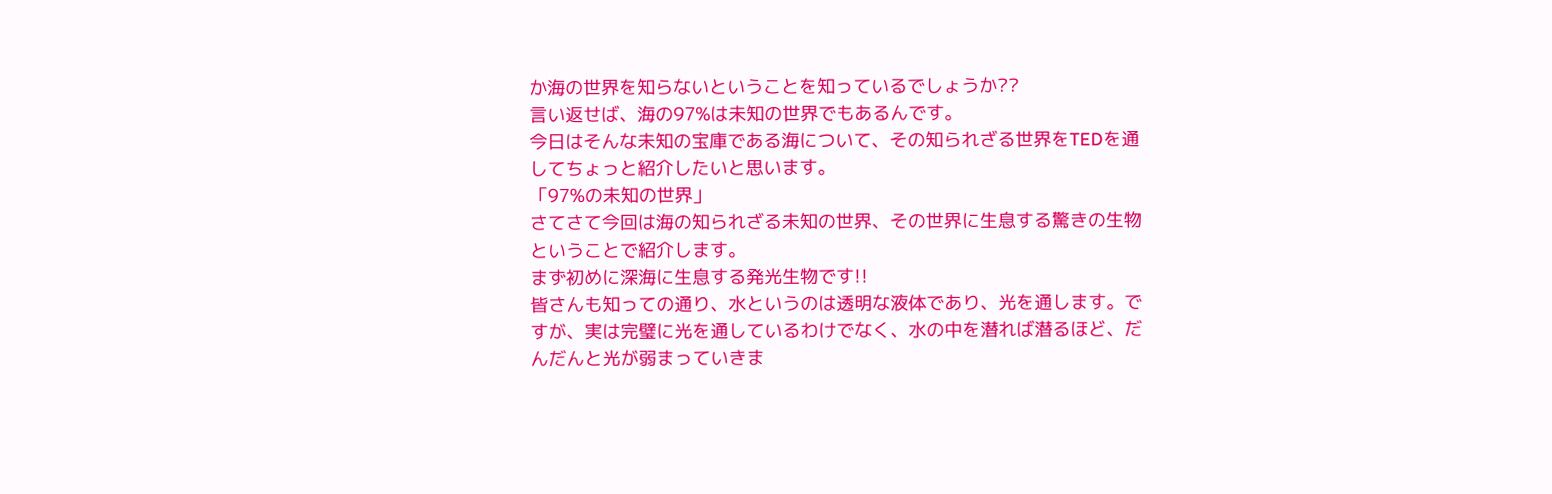か海の世界を知らないということを知っているでしょうか??
言い返せば、海の97%は未知の世界でもあるんです。
今日はそんな未知の宝庫である海について、その知られざる世界をTEDを通してちょっと紹介したいと思います。
「97%の未知の世界」
さてさて今回は海の知られざる未知の世界、その世界に生息する驚きの生物ということで紹介します。
まず初めに深海に生息する発光生物です!!
皆さんも知っての通り、水というのは透明な液体であり、光を通します。ですが、実は完璧に光を通しているわけでなく、水の中を潜れば潜るほど、だんだんと光が弱まっていきま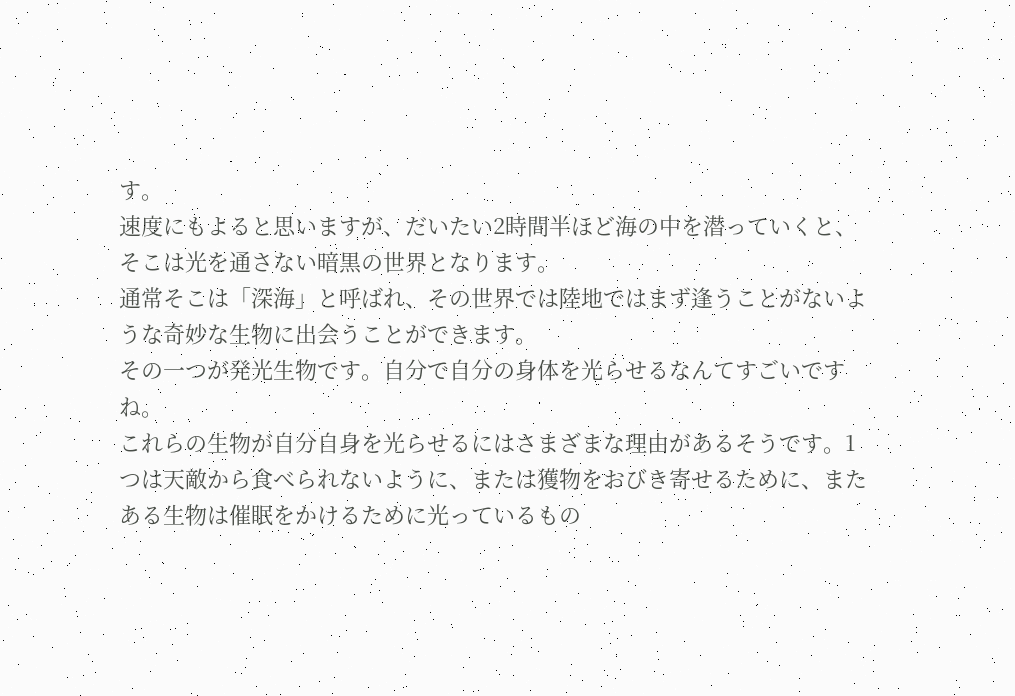す。
速度にもよると思いますが、だいたい2時間半ほど海の中を潜っていくと、そこは光を通さない暗黒の世界となります。
通常そこは「深海」と呼ばれ、その世界では陸地ではまず逢うことがないような奇妙な生物に出会うことができます。
その一つが発光生物です。自分で自分の身体を光らせるなんてすごいですね。
これらの生物が自分自身を光らせるにはさまざまな理由があるそうです。1つは天敵から食べられないように、または獲物をおびき寄せるために、またある生物は催眠をかけるために光っているもの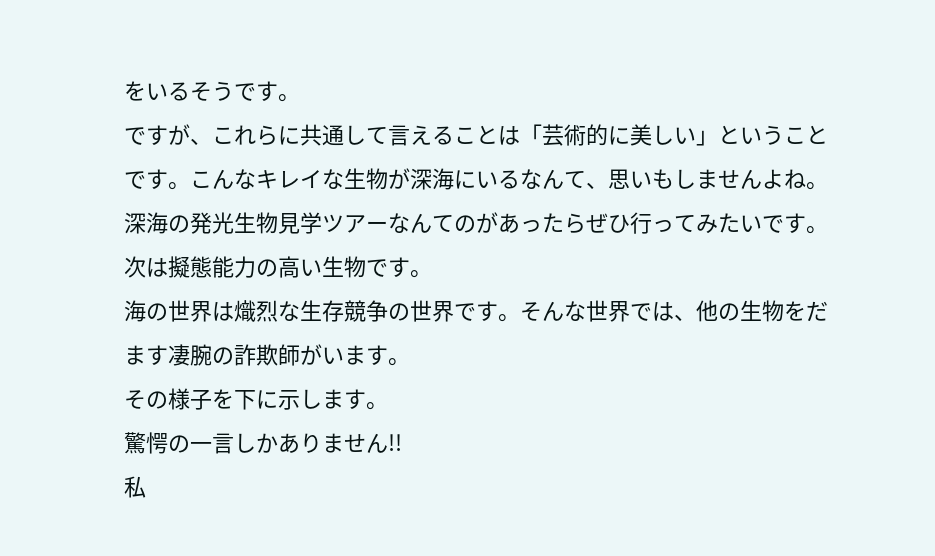をいるそうです。
ですが、これらに共通して言えることは「芸術的に美しい」ということです。こんなキレイな生物が深海にいるなんて、思いもしませんよね。
深海の発光生物見学ツアーなんてのがあったらぜひ行ってみたいです。
次は擬態能力の高い生物です。
海の世界は熾烈な生存競争の世界です。そんな世界では、他の生物をだます凄腕の詐欺師がいます。
その様子を下に示します。
驚愕の一言しかありません!!
私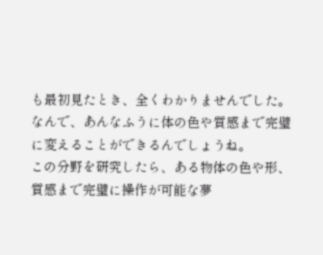も最初見たとき、全くわかりませんでした。
なんで、あんなふうに体の色や質感まで完璧に変えることができるんでしょうね。
この分野を研究したら、ある物体の色や形、質感まで完璧に操作が可能な夢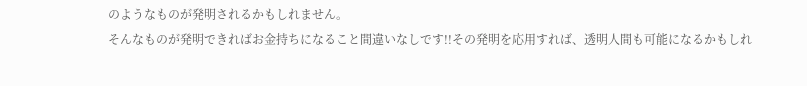のようなものが発明されるかもしれません。
そんなものが発明できればお金持ちになること間違いなしです!!その発明を応用すれば、透明人間も可能になるかもしれ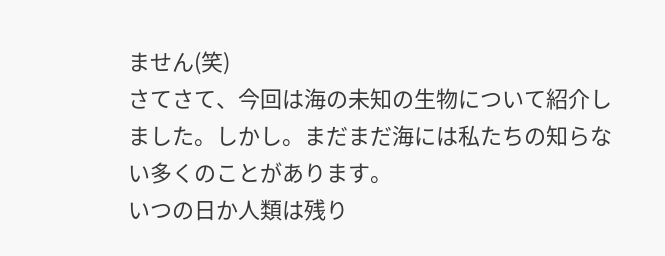ません(笑)
さてさて、今回は海の未知の生物について紹介しました。しかし。まだまだ海には私たちの知らない多くのことがあります。
いつの日か人類は残り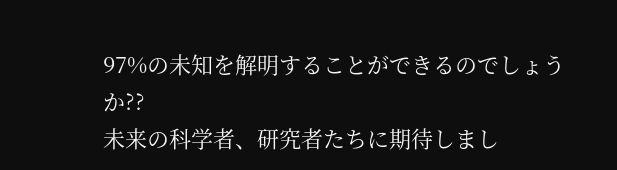97%の未知を解明することができるのでしょうか??
未来の科学者、研究者たちに期待しまし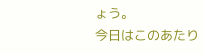ょう。
今日はこのあたり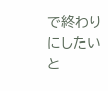で終わりにしたいと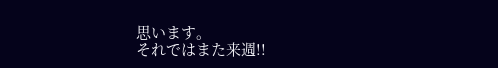思います。
それではまた来週!!